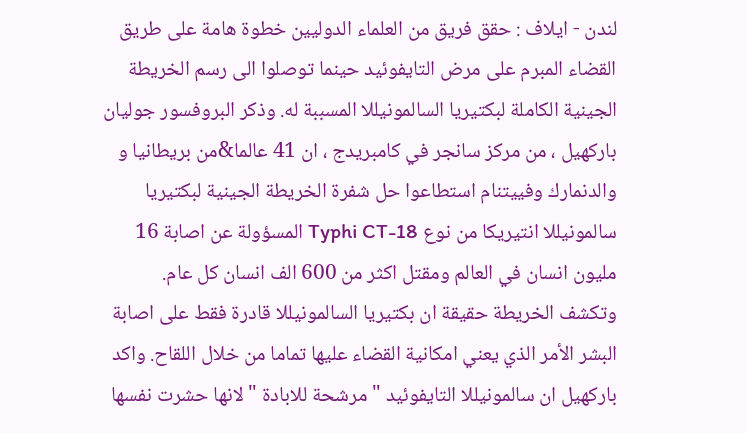لندن - ايلاف : حقق فريق من العلماء الدوليين خطوة هامة على طريق القضاء المبرم على مرض التايفوئيد حينما توصلوا الى رسم الخريطة الجينية الكاملة لبكتيريا السالمونيللا المسببة له. وذكر البروفسور جوليان باركهيل ، من مركز سانجر في كامبريدج ، ان 41 عالما&من بريطانيا و والدنمارك وفييتنام استطاعوا حل شفرة الخريطة الجينية لبكتيريا سالمونيللا انتيريكا من نوع Typhi CT-18 المسؤولة عن اصابة 16 مليون انسان في العالم ومقتل اكثر من 600 الف انسان كل عام.
وتكشف الخريطة حقيقة ان بكتيريا السالمونيللا قادرة فقط على اصابة البشر الأمر الذي يعني امكانية القضاء عليها تماما من خلال اللقاح. واكد باركهيل ان سالمونيللا التايفوئيد " مرشحة للابادة " لانها حشرت نفسها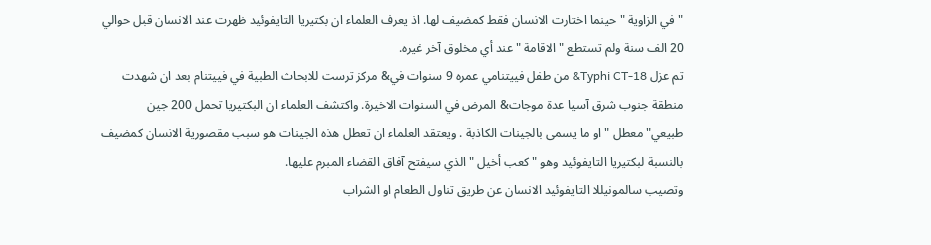" في الزاوية " حينما اختارت الانسان فقط كمضيف لها. اذ يعرف العلماء ان بكتيريا التايفوئيد ظهرت عند الانسان قبل حوالي 20 الف سنة ولم تستطع " الاقامة " عند أي مخلوق آخر غيره.
تم عزل Typhi CT-18& من طفل فييتنامي عمره 9 سنوات في& مركز ترست للابحاث الطبية في فييتنام بعد ان شهدت منطقة جنوب شرق آسيا عدة موجات& المرض في السنوات الاخيرة. واكتشف العلماء ان البكتيريا تحمل 200 جين طبيعي"معطل " او ما يسمى بالجينات الكاذبة . ويعتقد العلماء ان تعطل هذه الجينات هو سبب مقصورية الانسان كمضيف بالنسبة لبكتيريا التايفوئيد وهو " كعب أخيل " الذي سيفتح آفاق القضاء المبرم عليها.
وتصيب سالمونيللا التايفوئيد الانسان عن طريق تناول الطعام او الشراب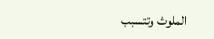الملوث وتتسبب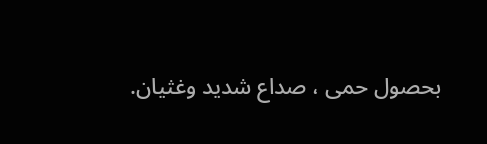بحصول حمى ، صداع شديد وغثيان.